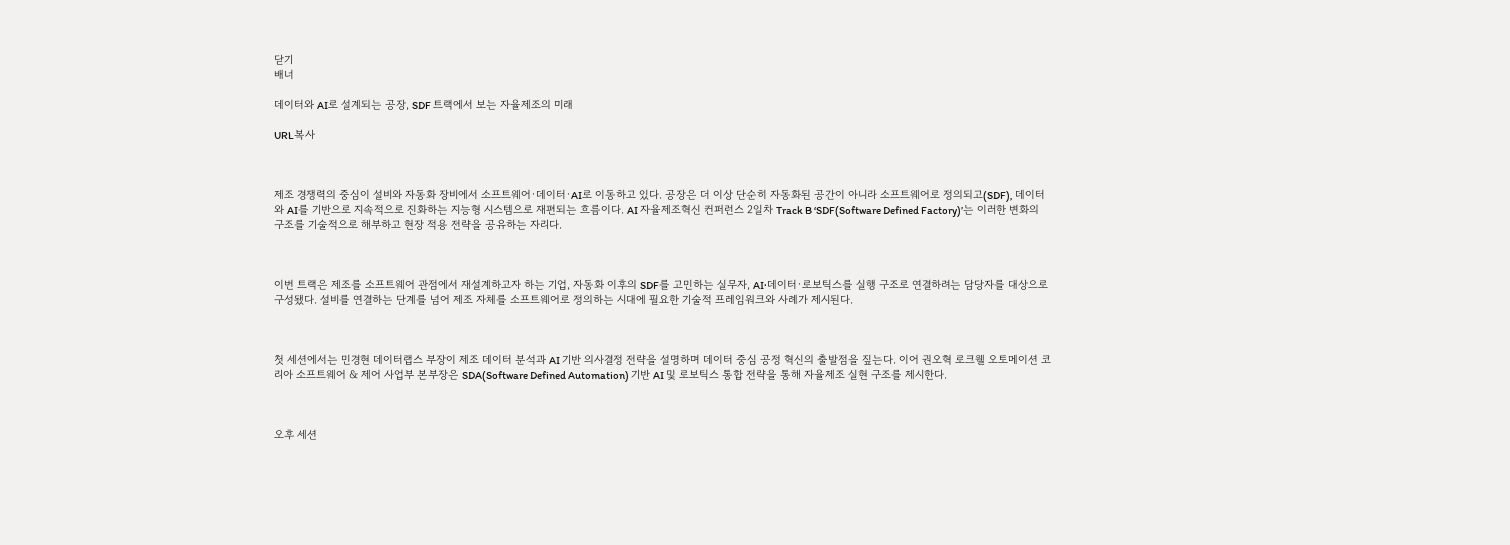닫기
배너

데이터와 AI로 설계되는 공장, SDF 트랙에서 보는 자율제조의 미래

URL복사



제조 경쟁력의 중심이 설비와 자동화 장비에서 소프트웨어·데이터·AI로 이동하고 있다. 공장은 더 이상 단순히 자동화된 공간이 아니라 소프트웨어로 정의되고(SDF), 데이터와 AI를 기반으로 지속적으로 진화하는 지능형 시스템으로 재편되는 흐름이다. AI 자율제조혁신 컨퍼런스 2일차 Track B ‘SDF(Software Defined Factory)’는 이러한 변화의 구조를 기술적으로 해부하고 현장 적용 전략을 공유하는 자리다.



이번 트랙은 제조를 소프트웨어 관점에서 재설계하고자 하는 기업, 자동화 이후의 SDF를 고민하는 실무자, AI·데이터·로보틱스를 실행 구조로 연결하려는 담당자를 대상으로 구성됐다. 설비를 연결하는 단계를 넘어 제조 자체를 소프트웨어로 정의하는 시대에 필요한 기술적 프레임워크와 사례가 제시된다.



첫 세션에서는 민경현 데이터랩스 부장이 제조 데이터 분석과 AI 기반 의사결정 전략을 설명하며 데이터 중심 공정 혁신의 출발점을 짚는다. 이어 권오혁 로크웰 오토메이션 코리아 소프트웨어 & 제어 사업부 본부장은 SDA(Software Defined Automation) 기반 AI 및 로보틱스 통합 전략을 통해 자율제조 실현 구조를 제시한다.



오후 세션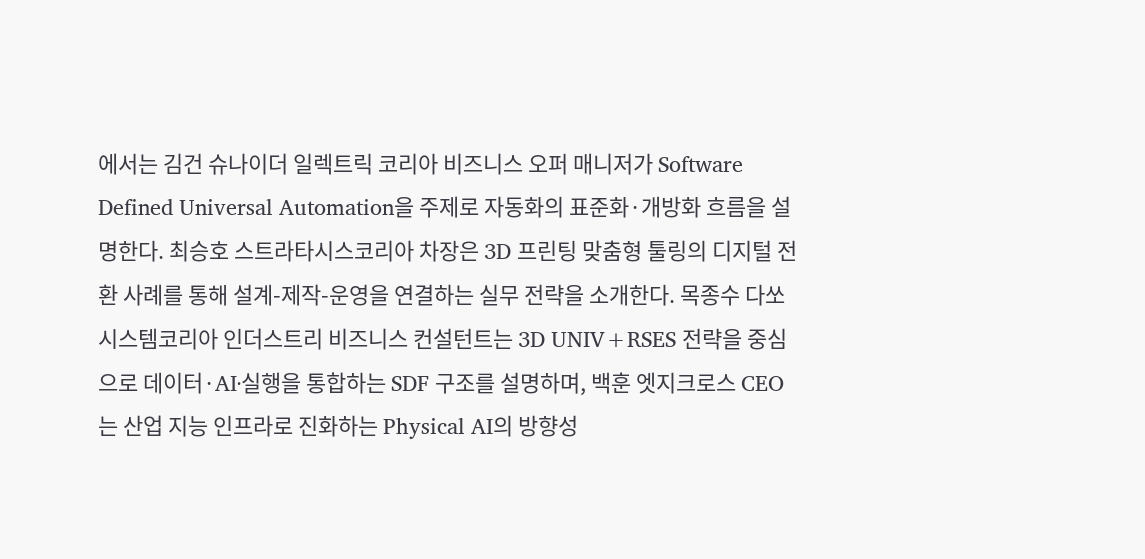에서는 김건 슈나이더 일렉트릭 코리아 비즈니스 오퍼 매니저가 Software Defined Universal Automation을 주제로 자동화의 표준화·개방화 흐름을 설명한다. 최승호 스트라타시스코리아 차장은 3D 프린팅 맞춤형 툴링의 디지털 전환 사례를 통해 설계-제작-운영을 연결하는 실무 전략을 소개한다. 목종수 다쏘시스템코리아 인더스트리 비즈니스 컨설턴트는 3D UNIV+RSES 전략을 중심으로 데이터·AI·실행을 통합하는 SDF 구조를 설명하며, 백훈 엣지크로스 CEO는 산업 지능 인프라로 진화하는 Physical AI의 방향성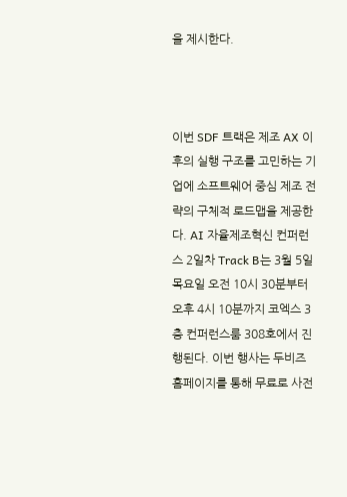을 제시한다.



이번 SDF 트랙은 제조 AX 이후의 실행 구조를 고민하는 기업에 소프트웨어 중심 제조 전략의 구체적 로드맵을 제공한다. AI 자율제조혁신 컨퍼런스 2일차 Track B는 3월 5일 목요일 오전 10시 30분부터 오후 4시 10분까지 코엑스 3층 컨퍼런스룸 308호에서 진행된다. 이번 행사는 두비즈 홈페이지를 통해 무료로 사전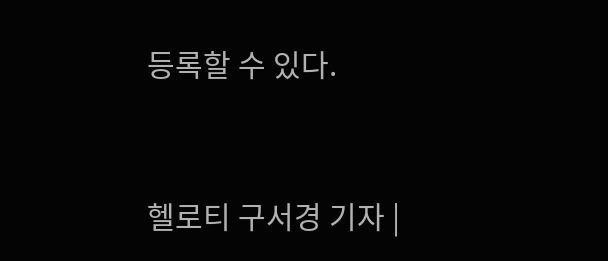등록할 수 있다.



헬로티 구서경 기자 |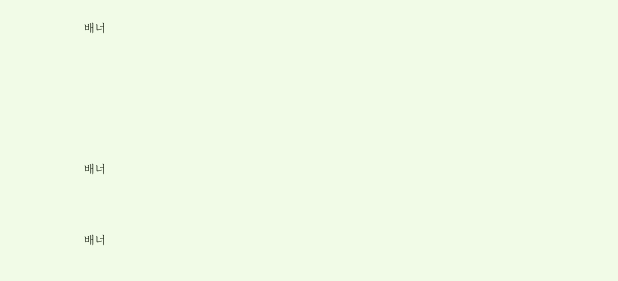배너





배너


배너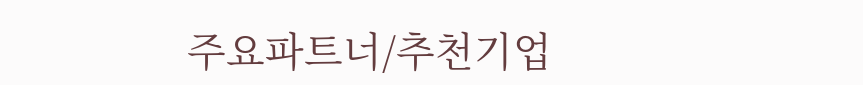주요파트너/추천기업